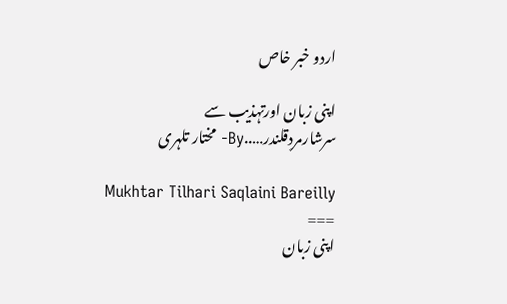اردو خبر خاص

اپنی زبان اورتہذیب سے سرشارمردِقلندر…..By- مختار تلہری

Mukhtar Tilhari Saqlaini Bareilly
===
اپنی زبان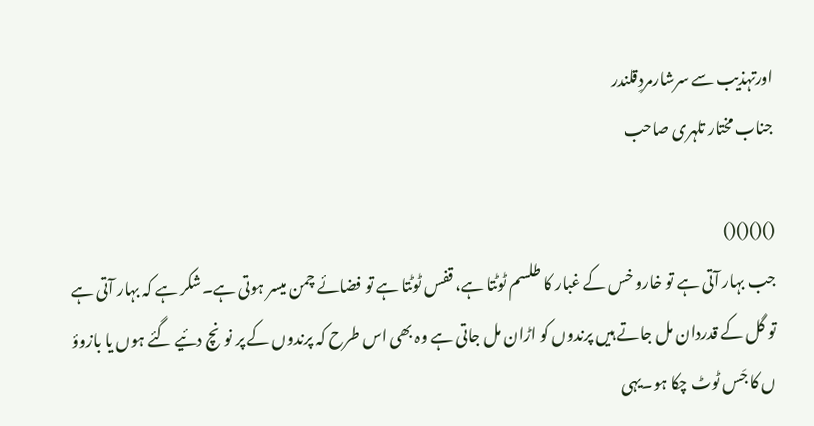اورتہذیب سے سرشارمردِقلندر
جناب مختار تلہری صاحب

()()()()
جب بہار آتی ہے تو خارو خس کے غبار کا طلسم ٹوٹتا ہے، قفس ٹوٹتا ہے تو فضائے چمن میسر ہوتی ہے۔شکر ہے کہ بہار آتی ہے تو گل کے قدردان مل جاتے ہیں پرندوں کو اڑان مل جاتی ہے وہ بھی اس طرح کہ پرندوں کے پر نونچ دئیے گئے ہوں یا بازوؤ ں کا جَس ٹوٹ چکا ہو۔یہی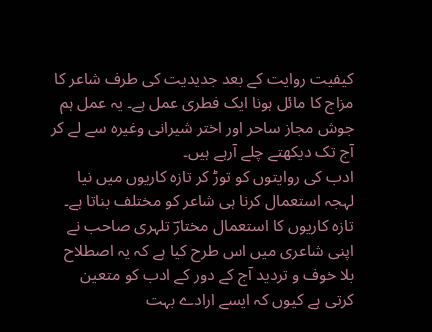کیفیت روایت کے بعد جدیدیت کی طرف شاعر کا مزاج کا مائل ہونا ایک فطری عمل ہے۔ یہ عمل ہم جوش مجاز ساحر اور اختر شیرانی وغیرہ سے لے کر آج تک دیکھتے چلے آرہے ہیں۔
ادب کی روایتوں کو توڑ کر تازہ کاریوں میں نیا لہجہ استعمال کرنا ہی شاعر کو مختلف بناتا ہے۔ تازہ کاریوں کا استعمال مختارؔ تلہری صاحب نے اپنی شاعری میں اس طرح کیا ہے کہ یہ اصطلاح بلا خوف و تردید آج کے دور کے ادب کو متعین کرتی ہے کیوں کہ ایسے ارادے بہت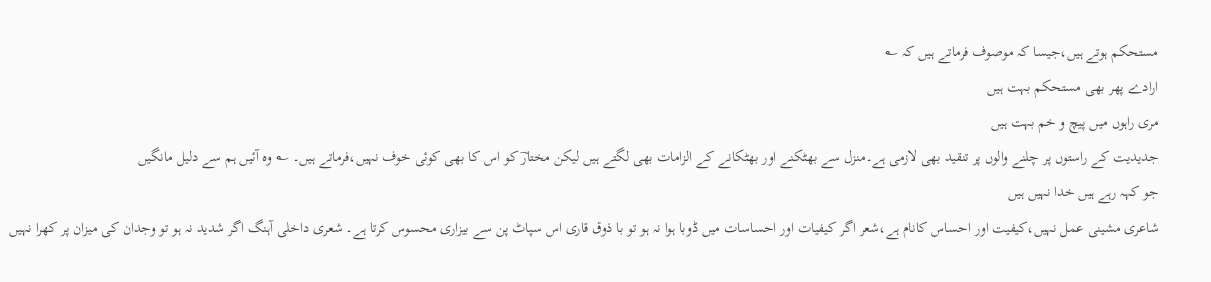مستحکم ہوتے ہیں،جیسا کہ موصوف فرماتے ہیں کہ ؎
ارادے پھر بھی مستحکم بہت ہیں
مری راہوں میں پیچ و خم بہت ہیں
جدیدیت کے راستوں پر چلنے والوں پر تنقید بھی لازمی ہے۔منزل سے بھٹکنے اور بھٹکانے کے الزامات بھی لگتے ہیں لیکن مختارؔ کو اس کا بھی کوئی خوف نہیں،فرماتے ہیں۔ ؎ وہ آئیں ہم سے دلیل مانگیں
جو کہہ رہے ہیں خدا نہیں ہیں
شاعری مشینی عمل نہیں،کیفیت اور احساس کانام ہے،شعر اگر کیفیات اور احساسات میں ڈوبا ہوا نہ ہو تو با ذوق قاری اس سپاٹ پن سے بیزاری محسوس کرتا ہے۔ شعری داخلی آہنگ اگر شدید نہ ہو تو وجدان کی میزان پر کھرا نہیں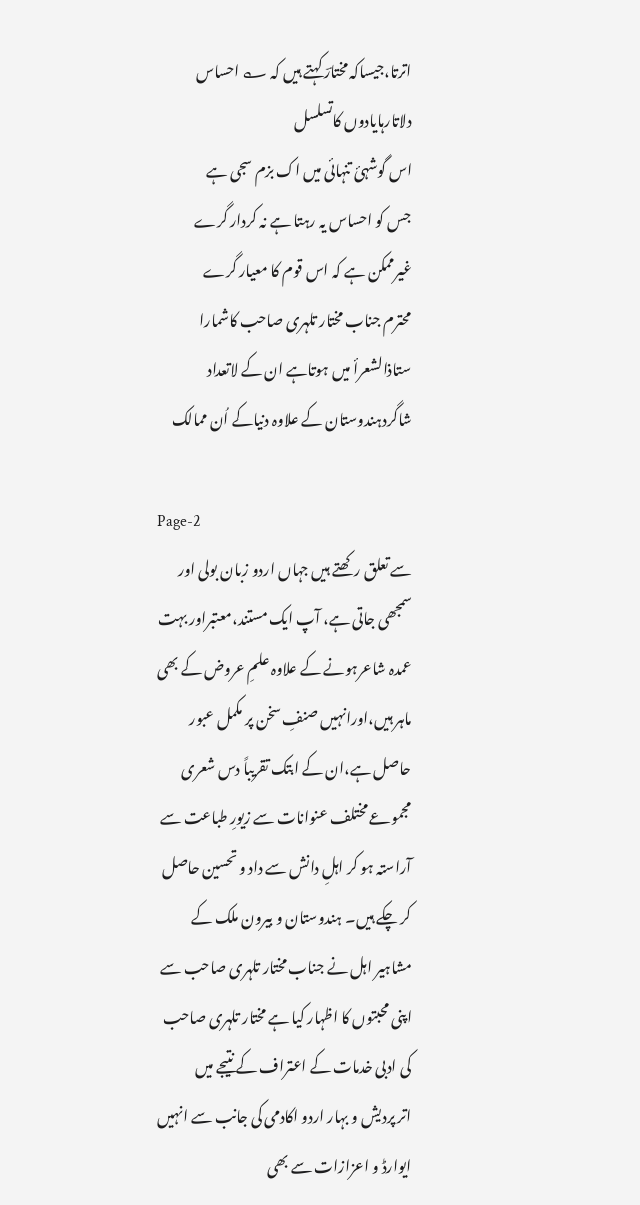اترتا،جیساکہ مختارؔ کہتے ہیں کہ ؎ احساس دلاتارہایادوں کاتسلسل
اس گوشہئ تنہائی میں اک بزم سجی ہے
جس کو احساس یہ رہتا ہے نہ کردار گرے
غیرممکن ہے کہ اس قوم کا معیار گرے
محترم جناب مختار تلہری صاحب کاشمارا ستاذالشعرأ میں ہوتاہے ان کے لاتعداد شاگردہندوستان کے علاوہ دنیاکے اُن ممالک

Page-2
سے تعلق رکھتے ہیں جہاں اردو زبان بولی اور سمجھی جاتی ہے، آپ ایک مستند،معتبراور بہت عمدہ شاعرہونے کے علاوہ علمِ عروض کے بھی ماہر ہیں،اورانہیں صنفِ سخن پر مکمل عبور حاصل ہے،ان کے ابتک تقریباً دس شعری مجموعے مختلف عنوانات سے زیورِ طباعت سے آراستہ ہو کر اہلِ دانش سے داد و تحسین حاصل کر چکے ہیں۔ ہندوستان و بیرون ملک کے مشاہیر اہل نے جناب مختار تلہری صاحب سے اپنی محبتوں کا اظہار کیا ہے مختار تلہری صاحب کی ادبی خدمات کے اعتراف کے نتیجے میں
اتر پردیش و بہار اردو اکادمی کی جانب سے انہیں ایوارڈ و اعزازات سے بھی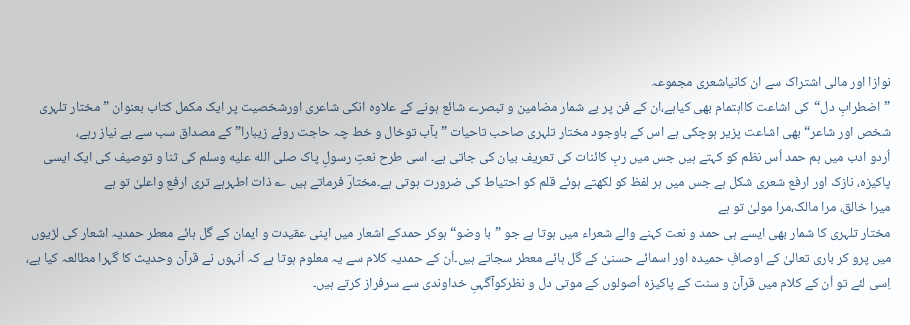نوازا اور مالی اشتراک سے ان کانیاشعری مجموعہ
”اضطرابِ دل“کی اشاعت کااہتمام بھی کیاہے،ان کے فن پر بے شمار مضامین و تبصرے شائع ہونے کے علاوہ انکی شاعری اورشخصیت پر ایک مکمل کتاب بعنوان ”مختار تلہری شخص اور شاعر“ بھی اشاعت پزیر ہوچکی ہے اس کے باوجود مختار تلہری صاحب تاحیات ”بآب توخال و خط چہ حاجت روئے زیبارا” کے مصداق سب سے بے نیاز رہے،
اُردو ادب میں ہم حمد اُس نظم کو کہتے ہیں جس میں ربِ کائنات کی تعریف بیان کی جاتی ہے۔ اسی طرح نعتِ رسولِ پاک صلى الله عليه وسلم کی ثنا و توصیف کی ایک ایسی پاکیزہ، نازک اور ارفع شعری شکل ہے جس میں ہر لفظ کو لکھتے ہوئے قلم کو احتیاط کی ضرورت ہوتی ہے۔مختارؔ فرماتے ہیں ؎ ذات اطہرہے تری ارفع واعلیٰ تو ہے
میرا خالق، مرا مالک،مرا مولیٰ تو ہے
مختار تلہری کا شمار بھی ایسے ہی حمد و نعت کہنے والے شعراء میں ہوتا ہے جو ”با وضو“ ہوکر حمدکے اشعار میں اپنی عقیدت و ایمان کے گل ہائے معطر حمدیہ اشعار کی لڑیوں میں پرو کر باری تعالیٰ کے اوصافِ حمیدہ اور اسمائے حسنیٰ کے گل ہائے معطر سجاتے ہیں۔اُن کے حمدیہ کلام سے یہ معلوم ہوتا ہے کہ اُنہوں نے قرآن وحدیث کا گہرا مطالعہ کیا ہے، اِسی لئے تو اُن کے کلام میں قرآن و سنت کے پاکیزہ اُصولوں کے موتی دل و نظرکوآگہیِ خداوندی سے سرفراز کرتے ہیں۔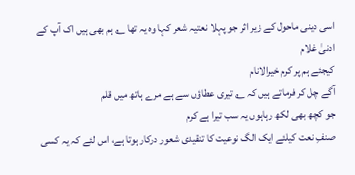اسی دینی ماحول کے زیر اثر جو پہلا نعتیہ شعر کہا وہ یہ تھا ؎ ہم بھی ہیں اک آپ کے ادنیٰ غلام
کیجئے ہم پر کرم خیرالانام
آگے چل کر فرماتے ہیں کہ ؎ تیری عطاؤں سے ہے مرے ہاتھ میں قلم
جو کچھ بھی لکھ رہاہوں یہ سب تیرا ہے کرم
صنفِ نعت کیلئے ایک الگ نوعیت کا تنقیدی شعور درکار ہوتا ہے، اس لئے کہ یہ کسی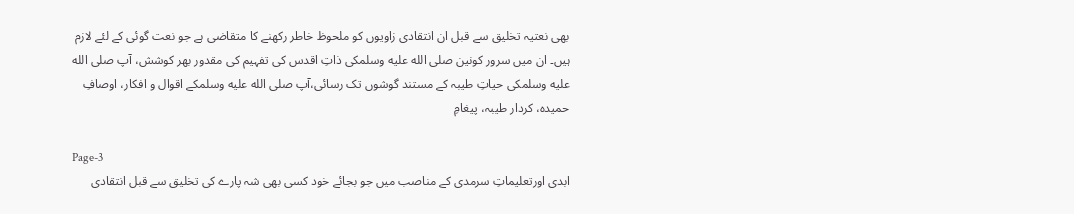بھی نعتیہ تخلیق سے قبل ان انتقادی زاویوں کو ملحوظ خاطر رکھنے کا متقاضی ہے جو نعت گوئی کے لئے لازم ہیں۔ ان میں سرور کونین صلى الله عليه وسلمکی ذاتِ اقدس کی تفہیم کی مقدور بھر کوشش، آپ صلى الله عليه وسلمکی حیاتِ طیبہ کے مستند گوشوں تک رسائی،آپ صلى الله عليه وسلمکے اقوال و افکار، اوصافِ حمیدہ، کردار طیبہ، پیغامِ

Page-3
ابدی اورتعلیماتِ سرمدی کے مناصب میں جو بجائے خود کسی بھی شہ پارے کی تخلیق سے قبل انتقادی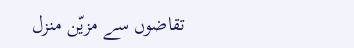تقاضوں سے مزیّن منزل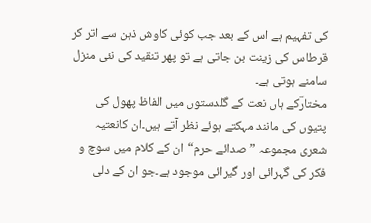کی تفہیم ہے اس کے بعد جب کوئی کاوش ذہن سے اتر کر قرطاس کی زینت بن جاتی ہے تو پھر تنقید کی نئی منزل سامنے ہوتی ہے۔
مختارؔکے ہاں نعت کے گلدستوں میں الفاظ پھول کی پتیوں کی مانند مہکتے ہوئے نظر آتے ہیں۔ان کانعتیہ شعری مجموعہ ”صدائے حرم“ان کے کلام میں سوچ و فکر کی گہرائی اور گیرائی موجود ہے۔جو ان کے دلی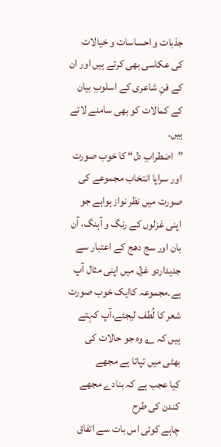جذبات و احساسات و خیالات کی عکاسی بھی کرتے ہیں اور ان کے فنِ شاعری کے اسلوبِ بیان کے کمالات کو بھی سامنے لاتے ہیں۔
”اضطرابِ دل“ کا خوب صورت اور سراپا انتخاب مجموعے کی صورت میں نظر نواز ہواہے جو اپنی غزلوں کے رنگ و آہنگ، آن بان اور سج دھج کے اعتبار سے جدیداردو غزل میں اپنی مثال آپ ہے۔مجموعہ کاایک خوب صورت شعر کا لُطف لیجئے،آپ کہتے ہیں کہ ؎ وہ جو حالات کی بھٹی میں تپاتا ہے مجھے
کیا عجب ہے کہ بنادے مجھے کندن کی طرح
چاہے کوئی اس بات سے اتفاق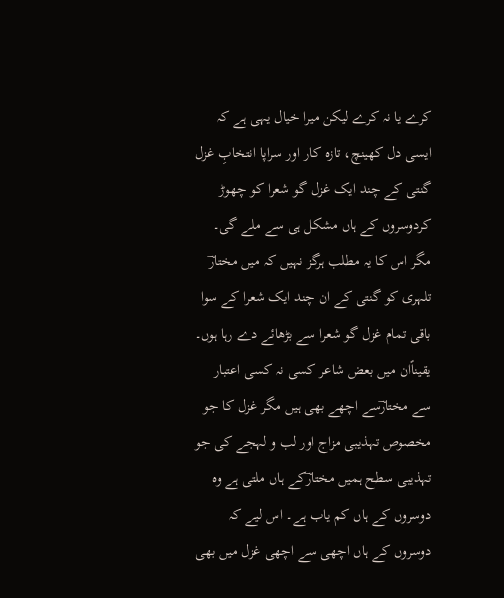کرے یا نہ کرے لیکن میرا خیال یہی ہے کہ ایسی دل کھینچ، تازہ کار اور سراپا انتخابِ غزل گنتی کے چند ایک غزل گو شعرا کو چھوڑ کردوسروں کے ہاں مشکل ہی سے ملے گی۔ مگر اس کا یہ مطلب ہرگز نہیں کہ میں مختارؔ تلہری کو گنتی کے ان چند ایک شعرا کے سوا باقی تمام غزل گو شعرا سے بڑھائے دے رہا ہوں۔ یقیناًان میں بعض شاعر کسی نہ کسی اعتبار سے مختارؔسے اچھے بھی ہیں مگر غزل کا جو مخصوص تہذیبی مزاج اور لب و لہجے کی جو تہذیبی سطح ہمیں مختارؔکے ہاں ملتی ہے وہ دوسروں کے ہاں کم یاب ہے۔ اس لیے کہ دوسروں کے ہاں اچھی سے اچھی غزل میں بھی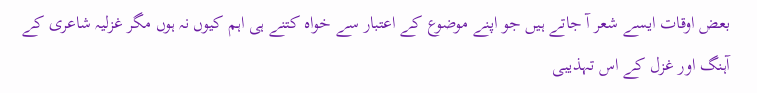بعض اوقات ایسے شعر آ جاتے ہیں جو اپنے موضوع کے اعتبار سے خواہ کتنے ہی اہم کیوں نہ ہوں مگر غزلیہ شاعری کے آہنگ اور غزل کے اس تہذیبی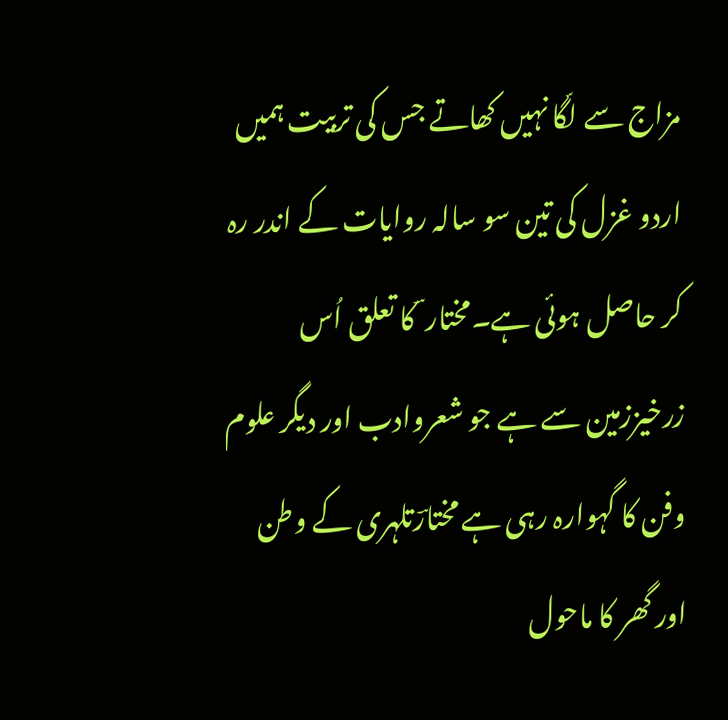مزاج سے لگّا نہیں کھاتے جس کی تربیت ہمیں اردو غزل کی تین سو سالہ روایات کے اندر رہ کر حاصل ہوئی ہے۔مختار ؔ کا تعلق اُس زرخیززمین سے ہے جو شعروادب اور دیگر علوم وفن کا گہوارہ رہی ہے مختارؔتلہری کے وطن اور گھر کا ماحول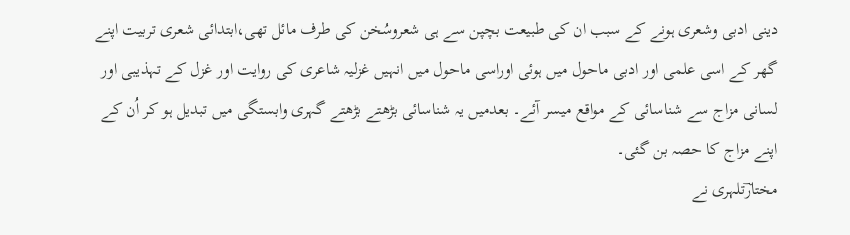دینی ادبی وشعری ہونے کے سبب ان کی طبیعت بچپن سے ہی شعروسُخن کی طرف مائل تھی،ابتدائی شعری تربیت اپنے گھر کے اسی علمی اور ادبی ماحول میں ہوئی اوراسی ماحول میں انہیں غزلیہ شاعری کی روایت اور غزل کے تہذیبی اور لسانی مزاج سے شناسائی کے مواقع میسر آئے۔ بعدمیں یہ شناسائی بڑھتے بڑھتے گہری وابستگی میں تبدیل ہو کر اُن کے اپنے مزاج کا حصہ بن گئی۔
مختارؔتلہری نے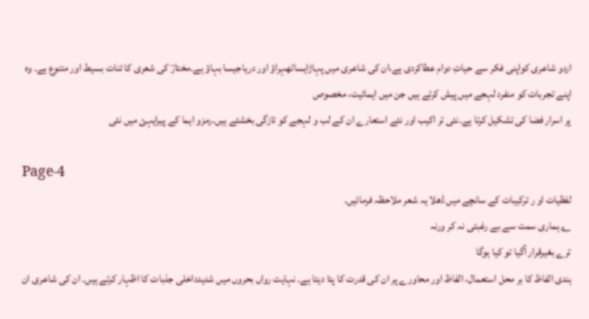اردو شاعری کواپنی فکر سے حیاتِ دوام عطاکردی ہے،ان کی شاعری میں پہاڑایساٹھہراؤ اور دریاجیسا بہاؤ ہے۔مختارؔ کی شعری کا ئنات بسیط اور متنوع ہے۔ وہ اپنے تجربات کو منفرد لہجے میں پیش کرتے ہیں جن میں ایمائیت، مخصوص
پر اسرار فضا کی تشکیل کرتا ہے۔نئی تر اکیب اور نئے استعارے ان کے لب و لہجے کو تازگی بخشتے ہیں۔رمزو ایما کے پیرایہئ میں نئی

Page-4
لفظیات او ر ترکیبات کے سانچے میں ڈھلا یہ شعر ملاحظہ فرمائیں۔
؎ ہماری سمت سے بے رغبتی نہ کر ورنہ
ترے بغیرقرار آگیا تو کیا ہوگا
ہندی الفاظ کا بر محل استعمال، الفاظ اور محاورے پر ان کی قدرت کا پتا دیتا ہے۔ نہایت رواں بحروں میں شدیدداخلی جذبات کا اظہار کرتے ہیں۔ ان کی شاعری ان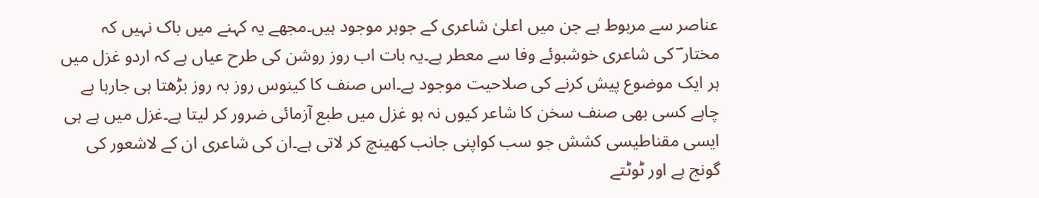عناصر سے مربوط ہے جن میں اعلیٰ شاعری کے جوہر موجود ہیں۔مجھے یہ کہنے میں باک نہیں کہ مختار ؔ کی شاعری خوشبوئے وفا سے معطر ہے۔یہ بات اب روز روشن کی طرح عیاں ہے کہ اردو غزل میں ہر ایک موضوع پیش کرنے کی صلاحیت موجود ہے۔اس صنف کا کینوس روز بہ روز بڑھتا ہی جارہا ہے چاہے کسی بھی صنف سخن کا شاعر کیوں نہ ہو غزل میں طبع آزمائی ضرور کر لیتا ہے۔غزل میں ہے ہی ایسی مقناطیسی کشش جو سب کواپنی جانب کھینچ کر لاتی ہے۔ان کی شاعری ان کے لاشعور کی گونج ہے اور ٹوٹتے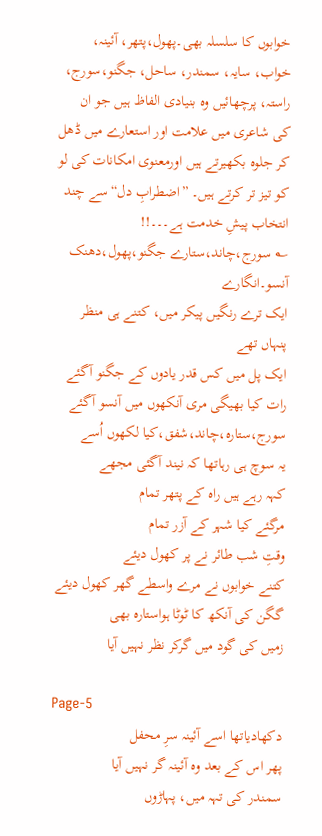خوابوں کا سلسلہ بھی۔پھول،پتھر، آئینہ، خواب، سایہ، سمندر، ساحل، جگنو،سورج، راستہ، پرچھائیں وہ بنیادی الفاظ ہیں جو ان کی شاعری میں علامت اور استعارے میں ڈھل کر جلوہ بکھیرتے ہیں اورمعنوی امکانات کی لو کو تیز تر کرتے ہیں۔ ”اضطرابِ دل“سے چند انتخاب پیشِ خدمت ہے۔۔۔!!
؎ سورج،چاند،ستارے جگنو،پھول،دھنک آنسو۔انگارے
ایک ترے رنگیں پیکر میں، کتنے ہی منظر پنہاں تھے
ایک پل میں کس قدر یادوں کے جگنو آگئے
رات کیا بھیگی مری آنکھوں میں آنسو آگئے
سورج،ستارہ،چاند،شفق،کیا لکھوں اُسے
یہ سوچ ہی رہاتھا کہ نیند آگئی مجھے
کہہ رہے ہیں راہ کے پتھر تمام
مرگئے کیا شہر کے آزر تمام
وقتِ شب طائر نے پر کھول دیئے
کتنے خوابوں نے مرے واسطے گھر کھول دیئے
گگن کی آنکھ کا ٹوٹا ہواستارہ بھی
زمیں کی گود میں گرکر نظر نہیں آیا

Page-5
دکھادیاتھا اسے آئینہ سرِ محفل
پھر اس کے بعد وہ آئینہ گر نہیں آیا
سمندر کی تہہ میں، پہاڑوں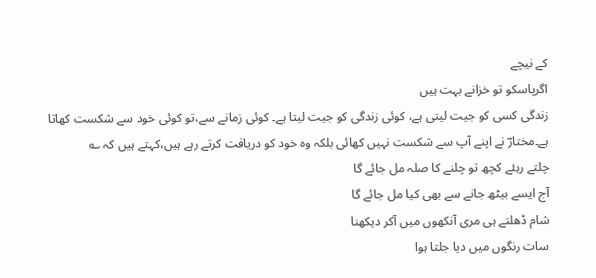کے نیچے
اگرپاسکو تو خزانے بہت ہیں
زندگی کسی کو جیت لیتی ہے، کوئی زندگی کو جیت لیتا ہے۔ کوئی زمانے سے،تو کوئی خود سے شکست کھاتا ہے۔مختارؔ نے اپنے آپ سے شکست نہیں کھائی بلکہ وہ خود کو دریافت کرتے رہے ہیں،کہتے ہیں کہ ؎
چلتے رہئے کچھ تو چلنے کا صلہ مل جائے گا
آج ایسے بیٹھ جانے سے بھی کیا مل جائے گا
شام ڈھلتے ہی مری آنکھوں میں آکر دیکھنا
سات رنگوں میں دیا جلتا ہوا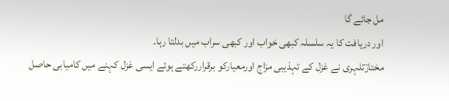مل جائے گا
اور دریافت کا یہ سلسلہ کبھی خواب اور کبھی سراب میں بدلتا رہا۔
مختارؔتلہری نے غزل کے تہذیبی مزاج اورمعیارکو برقراررکھتے ہوئے ایسی غزل کہنے میں کامیابی حاصل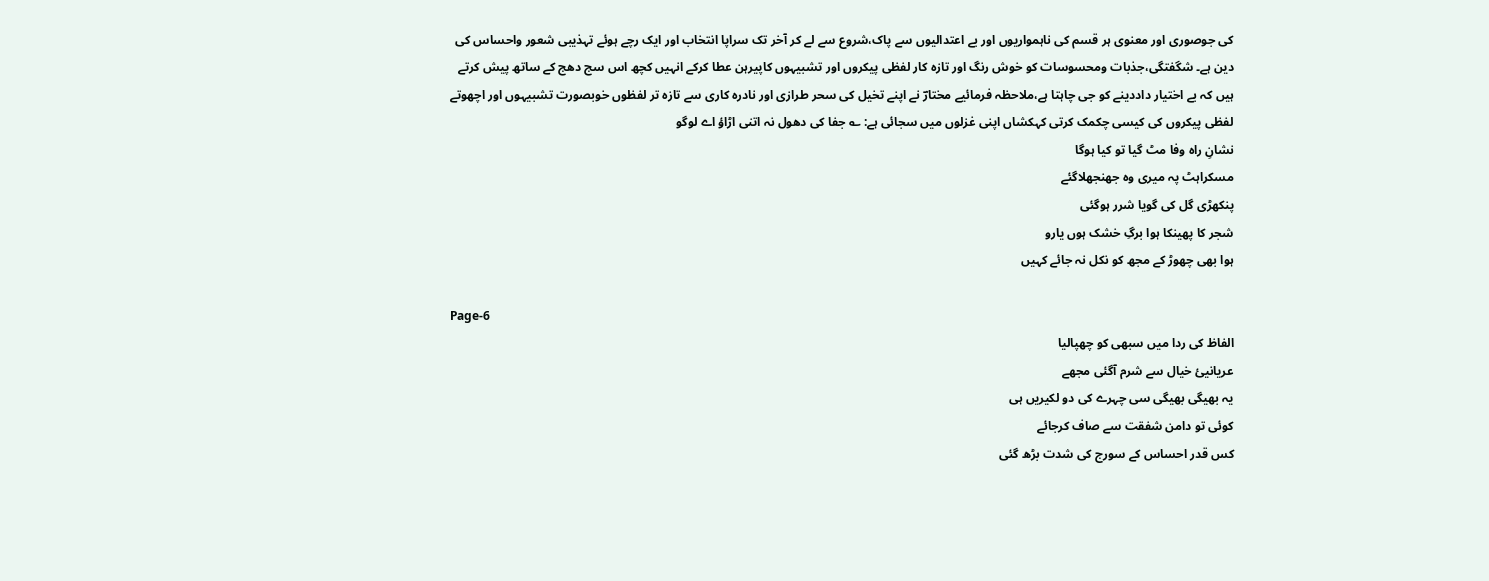کی جوصوری اور معنوی ہر قسم کی ناہمواریوں اور بے اعتدالیوں سے پاک،شروع سے لے کر آخر تک سراپا انتخاب اور ایک رچے ہوئے تہذیبی شعور واحساس کی دین ہے۔ شگفتگی،جذبات ومحسوسات کو خوش رنگ اور تازہ کار لفظی پیکروں اور تشبیہوں کاپیرہن عطا کرکے انہیں کچھ اس سج دھج کے ساتھ پیش کرتے ہیں کہ بے اختیار داددینے کو جی چاہتا ہے،ملاحظہ فرمائیے مختارؔ نے اپنے تخیل کی سحر طرازی اور نادرہ کاری سے تازہ تر لفظوں خوبصورت تشبیہوں اور اچھوتے لفظی پیکروں کی کیسی چکمک کرتی کہکشاں اپنی غزلوں میں سجائی ہے: ؎ جفا کی دھول نہ اتنی اڑاؤ اے لوگو
نشانِ راہ وفا مٹ گیا تو کیا ہوگا
مسکراہٹ پہ میری وہ جھنجھلاگئے
پنکھڑی گل کی گویا شرر ہوگئی
شجر کا پھینکا ہوا برگِ خشک ہوں یارو
ہوا بھی چھوڑ کے مجھ کو نکل نہ جائے کہیں

Page-6
الفاظ کی ردا میں سبھی کو چھپالیا
عریانیئ خیال سے شرم آگئی مجھے
یہ بھیگی بھیگی سی چہرے کی دو لکیریں ہی
کوئی تو دامن شفقت سے صاف کرجائے
کس قدر احساس کے سورج کی شدت بڑھ گئی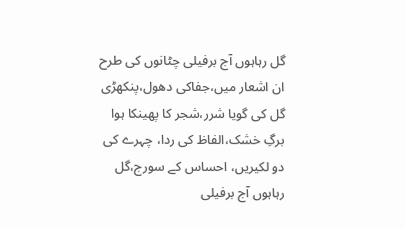گل رہاہوں آج برفیلی چٹانوں کی طرح
ان اشعار میں،جفاکی دھول،پنکھڑی گل کی گویا شرر،شجر کا پھینکا ہوا برگِ خشک،الفاظ کی ردا، چہرے کی دو لکیریں، احساس کے سورج،گل رہاہوں آج برفیلی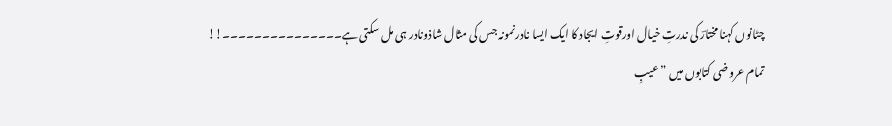چٹانوں کہنا مختارؔ کی ندرتِ خیال اورقوتِ ایجاد کا ایک ایسا نادرنمونہ جس کی مثال شاذونادر ہی مل سکتی ہے۔۔۔۔۔۔۔۔۔۔۔۔۔۔۔!!
تمام عروضی کتابوں میں ”عیبِ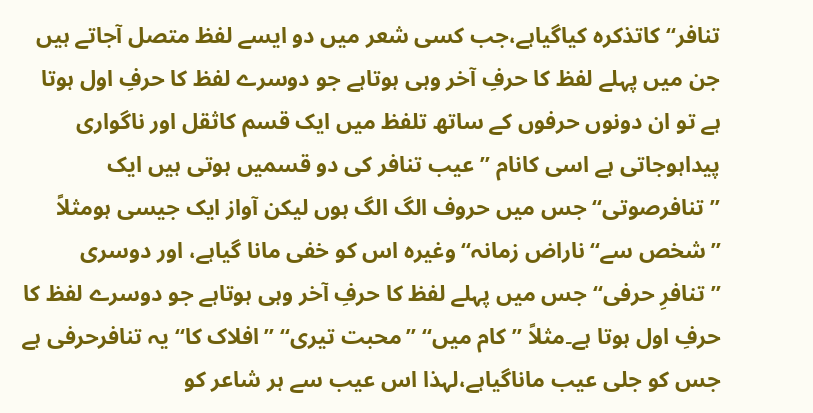تنافر“کاتذکرہ کیاگیاہے،جب کسی شعر میں دو ایسے لفظ متصل آجاتے ہیں جن میں پہلے لفظ کا حرفِ آخر وہی ہوتاہے جو دوسرے لفظ کا حرفِ اول ہوتا ہے تو ان دونوں حرفوں کے ساتھ تلفظ میں ایک قسم کاثقل اور ناگواری پیداہوجاتی ہے اسی کانام ”عیب تنافر کی دو قسمیں ہوتی ہیں ایک ”تنافرصوتی“ جس میں حروف الگ الگ ہوں لیکن آواز ایک جیسی ہومثلاً ”شخص سے“ناراض زمانہ“ وغیرہ اس کو خفی مانا گیاہے، اور دوسری ”تنافرِ حرفی“جس میں پہلے لفظ کا حرفِ آخر وہی ہوتاہے جو دوسرے لفظ کا حرفِ اول ہوتا ہے۔مثلاً ”کام میں“ ”محبت تیری“ ”افلاک کا“ یہ تنافرحرفی ہے جس کو جلی عیب ماناگیاہے،لہذا اس عیب سے ہر شاعر کو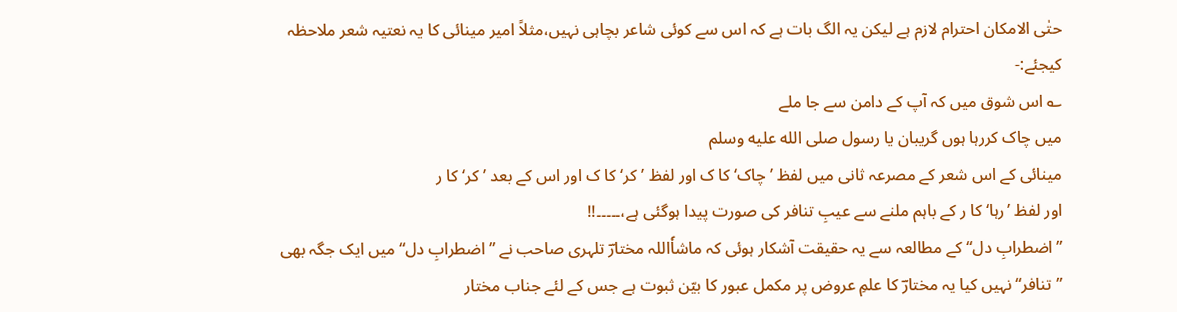حتٰی الامکان احترام لازم ہے لیکن یہ الگ بات ہے کہ اس سے کوئی شاعر بچاہی نہیں،مثلاً امیر مینائی کا یہ نعتیہ شعر ملاحظہ کیجئے:-
؎ اس شوق میں کہ آپ کے دامن سے جا ملے
میں چاک کررہا ہوں گریبان یا رسول صلى الله عليه وسلم
مینائی کے اس شعر کے مصرعہ ثانی میں لفظ ’چاک‘ کا ک اور لفظ ’کر‘ کا ک اور اس کے بعد ’کر‘ کا ر
اور لفظ ’رہا‘ کا ر کے باہم ملنے سے عیبِ تنافر کی صورت پیدا ہوگئی ہے،۔۔۔۔۔!!
”اضطرابِ دل“کے مطالعہ سے یہ حقیقت آشکار ہوئی کہ ماشاٗاللہ مختارؔ تلہری صاحب نے ”اضطرابِ دل“ میں ایک جگہ بھی ”تنافر“ نہیں کیا یہ مختارؔ کا علمِ عروض پر مکمل عبور کا بیّن ثبوت ہے جس کے لئے جناب مختار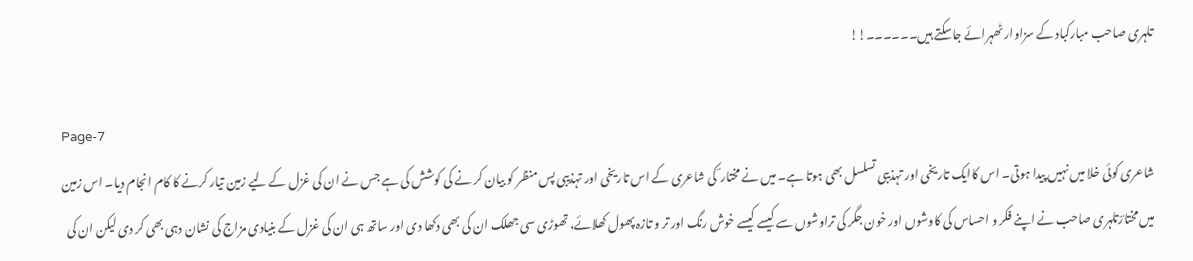تلہری صاحب مبارکباد کے سزاوار ٹھہرائے جاسکتے ہیں۔۔۔۔۔۔!!

Page-7
شاعری کوئی خلا میں نہیں پیدا ہوتی۔ اس کاایک تاریخی اور تہذیبی تسلسل بھی ہوتا ہے۔ میں نے مختار ؔ کی شاعری کے اس تاریخی اور تہذیبی پس منظر کو بیان کر نے کی کوشش کی ہے جس نے ان کی غزل کے لیے زمین تیار کرنے کا کام انجام دیا۔ اس زمین میں مختارؔتلہری صاحب نے اپنے فکر و احساس کی کاوشوں اور خون جگر کی تراوشوں سے کیسے کیسے خوش رنگ اور تر و تازہ پھول کھلائے، تھوڑی سی جھلک ان کی بھی دکھا دی اور ساتھ ہی ان کی غزل کے بنیادی مزاج کی نشان دہی بھی کر دی لیکن ان کی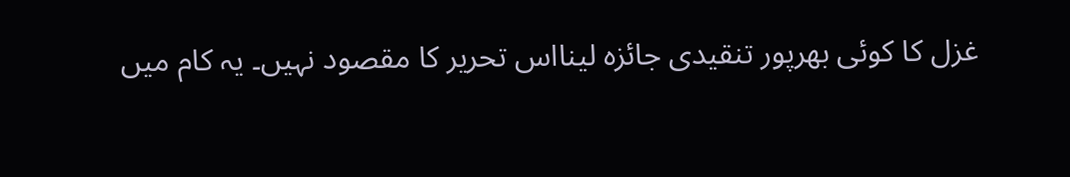غزل کا کوئی بھرپور تنقیدی جائزہ لینااس تحریر کا مقصود نہیں۔ یہ کام میں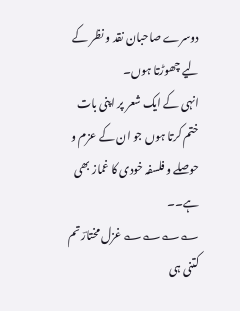دوسرے صاحبان نقد و نظر کے لیے چھوڑتا ہوں۔
انہی کے ایک شعر پر اپنی بات ختم کرتا ہوں جو ان کے عزم و حوصلے و فلسفہ خودی کا غماز بھی ہے۔۔
؎؎؎؎ غزل مختارؔ تم کتنی ہی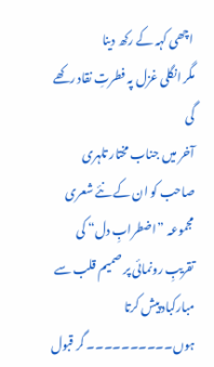اچھی کہہ کے رکھ دینا
مگر انگلی غزل پہ فطرتِ نقاد رکھے گی
آخر میں جناب مختار تلہری صاحب کو ان کے نئے شعری مجموعہ ”اضطرابِ دل“ کی تقریبِ رونمائی پر صمیم قلب سے مبارکباد پیش کرتا ہوں۔۔۔۔۔۔۔۔۔۔ گر قبول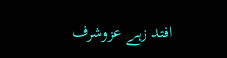افتد زہے عزوشرف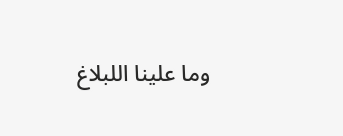وما علینا اللبلاغ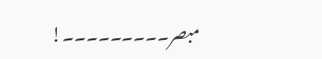مبصر۔۔۔۔۔۔۔۔۔!